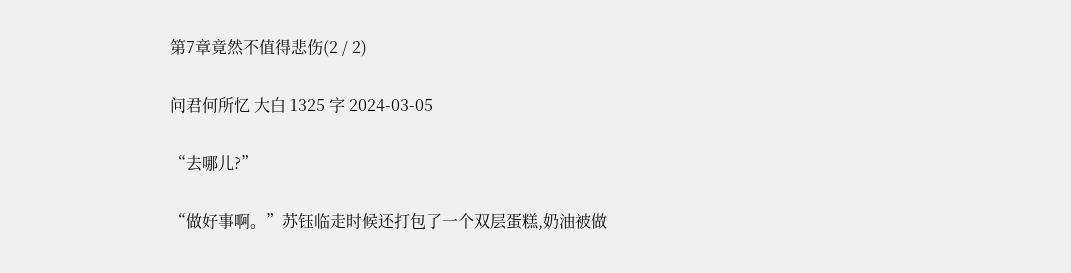第7章竟然不值得悲伤(2 / 2)

问君何所忆 大白 1325 字 2024-03-05

“去哪儿?”

“做好事啊。”苏钰临走时候还打包了一个双层蛋糕,奶油被做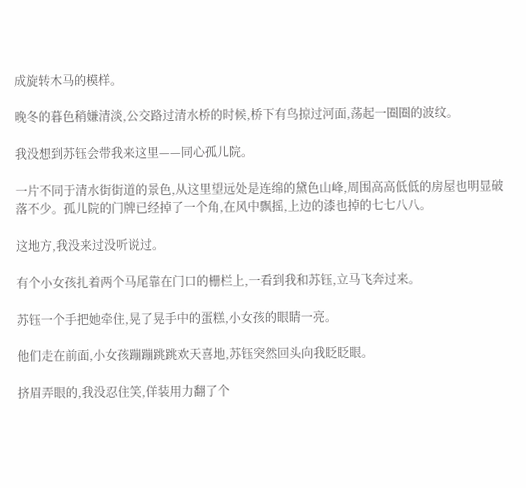成旋转木马的模样。

晚冬的暮色稍嫌清淡,公交路过清水桥的时候,桥下有鸟掠过河面,荡起一圈圈的波纹。

我没想到苏钰会带我来这里——同心孤儿院。

一片不同于清水街街道的景色,从这里望远处是连绵的黛色山峰,周围高高低低的房屋也明显破落不少。孤儿院的门牌已经掉了一个角,在风中飘摇,上边的漆也掉的七七八八。

这地方,我没来过没听说过。

有个小女孩扎着两个马尾靠在门口的栅栏上,一看到我和苏钰,立马飞奔过来。

苏钰一个手把她牵住,晃了晃手中的蛋糕,小女孩的眼睛一亮。

他们走在前面,小女孩蹦蹦跳跳欢天喜地,苏钰突然回头向我眨眨眼。

挤眉弄眼的,我没忍住笑,佯装用力翻了个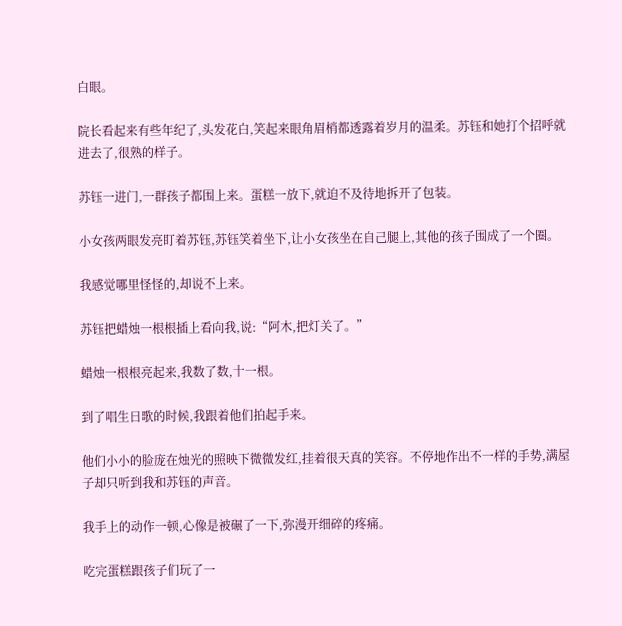白眼。

院长看起来有些年纪了,头发花白,笑起来眼角眉梢都透露着岁月的温柔。苏钰和她打个招呼就进去了,很熟的样子。

苏钰一进门,一群孩子都围上来。蛋糕一放下,就迫不及待地拆开了包装。

小女孩两眼发亮盯着苏钰,苏钰笑着坐下,让小女孩坐在自己腿上,其他的孩子围成了一个圈。

我感觉哪里怪怪的,却说不上来。

苏钰把蜡烛一根根插上看向我,说:“阿木,把灯关了。”

蜡烛一根根亮起来,我数了数,十一根。

到了唱生日歌的时候,我跟着他们拍起手来。

他们小小的脸庞在烛光的照映下微微发红,挂着很天真的笑容。不停地作出不一样的手势,满屋子却只听到我和苏钰的声音。

我手上的动作一顿,心像是被碾了一下,弥漫开细碎的疼痛。

吃完蛋糕跟孩子们玩了一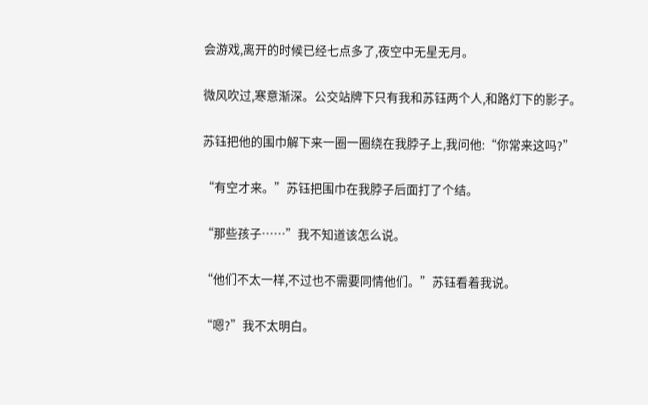会游戏,离开的时候已经七点多了,夜空中无星无月。

微风吹过,寒意渐深。公交站牌下只有我和苏钰两个人,和路灯下的影子。

苏钰把他的围巾解下来一圈一圈绕在我脖子上,我问他:“你常来这吗?”

“有空才来。”苏钰把围巾在我脖子后面打了个结。

“那些孩子……”我不知道该怎么说。

“他们不太一样,不过也不需要同情他们。”苏钰看着我说。

“嗯?”我不太明白。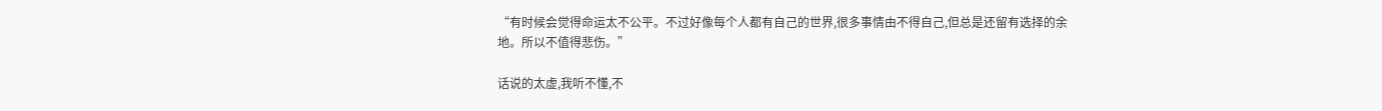“有时候会觉得命运太不公平。不过好像每个人都有自己的世界,很多事情由不得自己,但总是还留有选择的余地。所以不值得悲伤。”

话说的太虚,我听不懂,不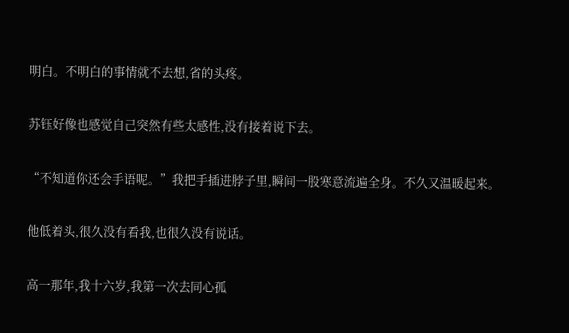明白。不明白的事情就不去想,省的头疼。

苏钰好像也感觉自己突然有些太感性,没有接着说下去。

“不知道你还会手语呢。”我把手插进脖子里,瞬间一股寒意流遍全身。不久又温暖起来。

他低着头,很久没有看我,也很久没有说话。

高一那年,我十六岁,我第一次去同心孤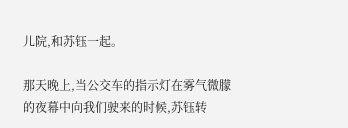儿院,和苏钰一起。

那天晚上,当公交车的指示灯在雾气微朦的夜幕中向我们驶来的时候,苏钰转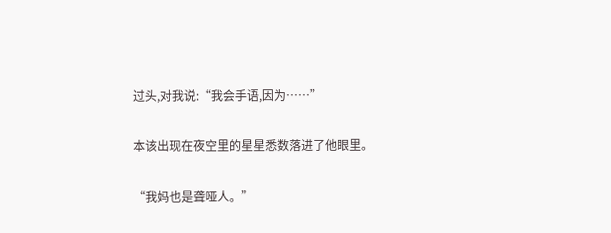过头,对我说:“我会手语,因为……”

本该出现在夜空里的星星悉数落进了他眼里。

“我妈也是聋哑人。”